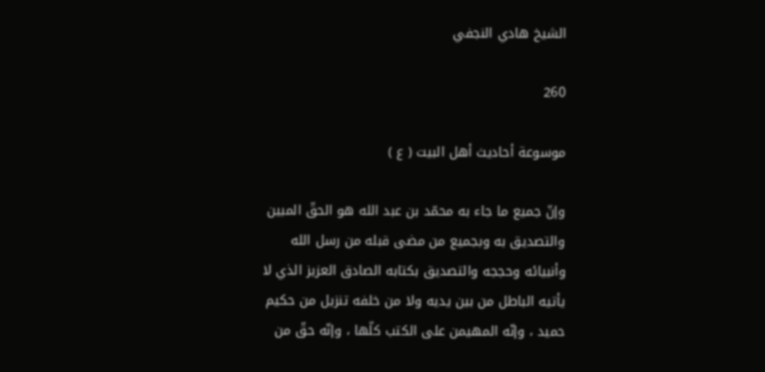الشيخ هادي النجفي

260

موسوعة أحاديث أهل البيت ( ع )

وإنّ جميع ما جاء به محمّد بن عبد الله هو الحقّ المبين والتصديق به وبجميع من مضى قبله من رسل الله وأنبيائه وحججه والتصديق بكتابه الصادق العزيز الذي لا يأتيه الباطل من بين يديه ولا من خلفه تنزيل من حكيم حميد ، وإنّه المهيمن على الكتب كلّها ، وإنّه حقّ من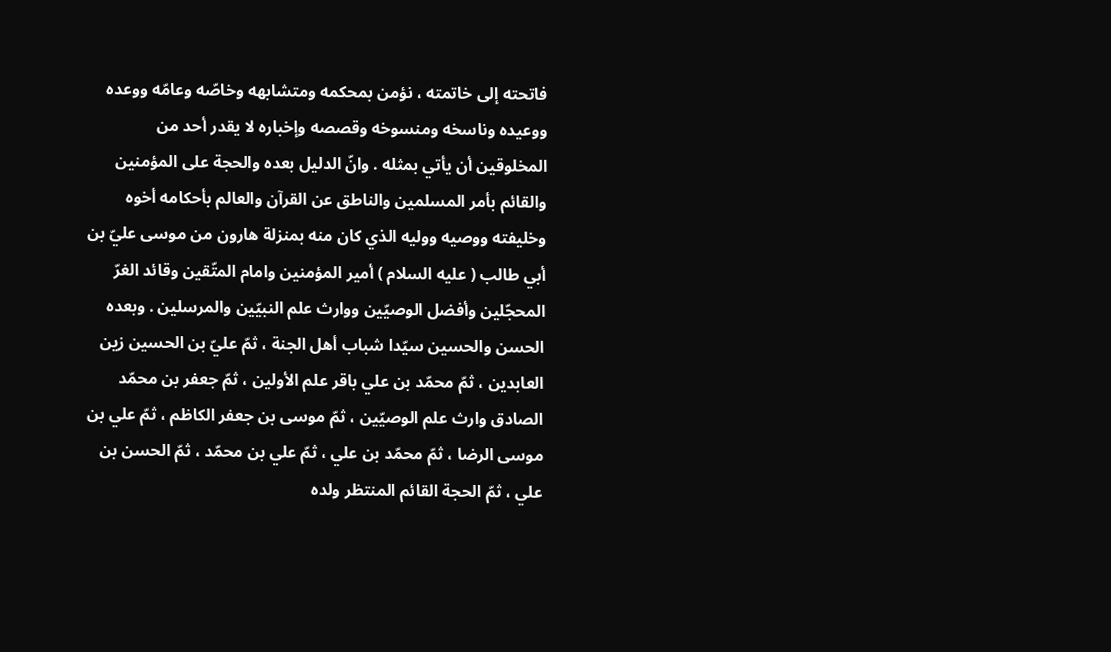فاتحته إلى خاتمته ، نؤمن بمحكمه ومتشابهه وخاصّه وعامّه ووعده ووعيده وناسخه ومنسوخه وقصصه وإخباره لا يقدر أحد من المخلوقين أن يأتي بمثله . وانّ الدليل بعده والحجة على المؤمنين والقائم بأمر المسلمين والناطق عن القرآن والعالم بأحكامه أخوه وخليفته ووصيه ووليه الذي كان منه بمنزلة هارون من موسى عليّ بن أبي طالب ( عليه السلام ) أمير المؤمنين وامام المتّقين وقائد الغرّ المحجّلين وأفضل الوصيّين ووارث علم النبيّين والمرسلين . وبعده الحسن والحسين سيّدا شباب أهل الجنة ، ثمّ عليّ بن الحسين زين العابدين ، ثمّ محمّد بن علي باقر علم الأولين ، ثمّ جعفر بن محمّد الصادق وارث علم الوصيّين ، ثمّ موسى بن جعفر الكاظم ، ثمّ علي بن موسى الرضا ، ثمّ محمّد بن علي ، ثمّ علي بن محمّد ، ثمّ الحسن بن علي ، ثمّ الحجة القائم المنتظر ولده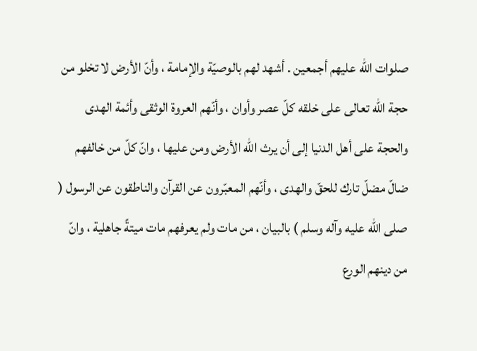صلوات الله عليهم أجمعين . أشهد لهم بالوصيّة والإمامة ، وأنّ الأرض لا تخلو من حجة الله تعالى على خلقه كلّ عصر وأوان ، وأنّهم العروة الوثقى وأئمة الهدى والحجة على أهل الدنيا إلى أن يرث الله الأرض ومن عليها ، وانّ كلّ من خالفهم ضالّ مضلّ تارك للحقّ والهدى ، وأنّهم المعبّرون عن القرآن والناطقون عن الرسول ( صلى الله عليه وآله وسلم ) بالبيان ، من مات ولم يعرفهم مات ميتةً جاهلية ، وانّ من دينهم الورع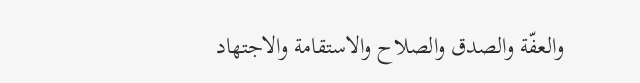والعفّة والصدق والصلاح والاستقامة والاجتهاد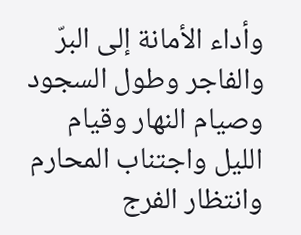وأداء الأمانة إلى البرّ والفاجر وطول السجود وصيام النهار وقيام الليل واجتناب المحارم وانتظار الفرج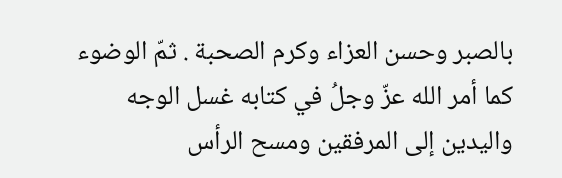بالصبر وحسن العزاء وكرم الصحبة . ثمّ الوضوء كما أمر الله عزّ وجلُ في كتابه غسل الوجه واليدين إلى المرفقين ومسح الرأس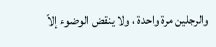والرجلين مرة واحدة ، ولا ينقض الوضوء إلاّ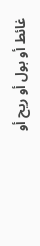غائط أو بول أو ريح أو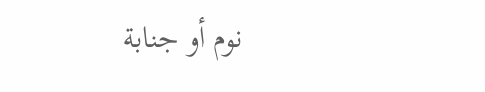نوم أو جنابة